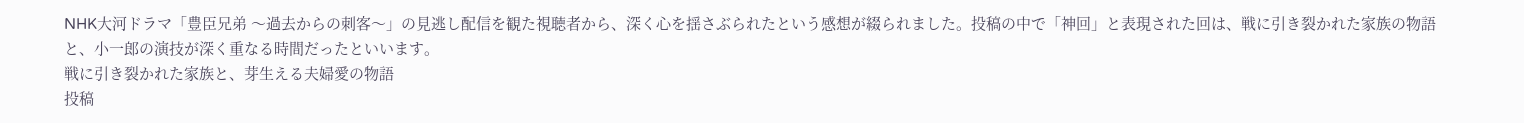NHK大河ドラマ「豊臣兄弟 〜過去からの刺客〜」の見逃し配信を観た視聴者から、深く心を揺さぶられたという感想が綴られました。投稿の中で「神回」と表現された回は、戦に引き裂かれた家族の物語と、小一郎の演技が深く重なる時間だったといいます。
戦に引き裂かれた家族と、芽生える夫婦愛の物語
投稿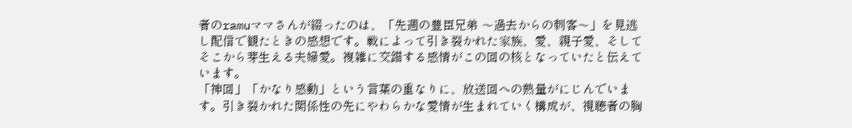者のramuママさんが綴ったのは、「先週の豊臣兄弟 〜過去からの刺客〜」を見逃し配信で観たときの感想です。戦によって引き裂かれた家族、愛、親子愛、そしてそこから芽生える夫婦愛。複雑に交錯する感情がこの回の核となっていたと伝えています。
「神回」「かなり感動」という言葉の重なりに、放送回への熱量がにじんでいます。引き裂かれた関係性の先にやわらかな愛情が生まれていく構成が、視聴者の胸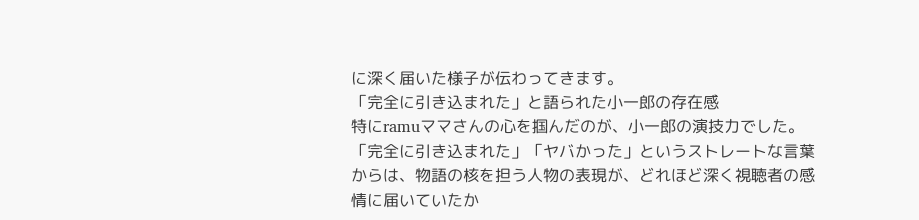に深く届いた様子が伝わってきます。
「完全に引き込まれた」と語られた小一郎の存在感
特にramuママさんの心を掴んだのが、小一郎の演技力でした。「完全に引き込まれた」「ヤバかった」というストレートな言葉からは、物語の核を担う人物の表現が、どれほど深く視聴者の感情に届いていたか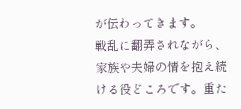が伝わってきます。
戦乱に翻弄されながら、家族や夫婦の情を抱え続ける役どころです。重た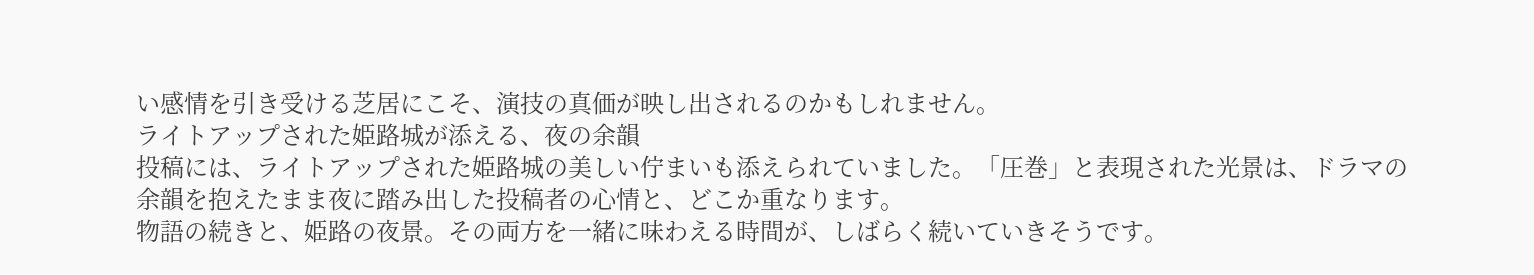い感情を引き受ける芝居にこそ、演技の真価が映し出されるのかもしれません。
ライトアップされた姫路城が添える、夜の余韻
投稿には、ライトアップされた姫路城の美しい佇まいも添えられていました。「圧巻」と表現された光景は、ドラマの余韻を抱えたまま夜に踏み出した投稿者の心情と、どこか重なります。
物語の続きと、姫路の夜景。その両方を一緒に味わえる時間が、しばらく続いていきそうです。